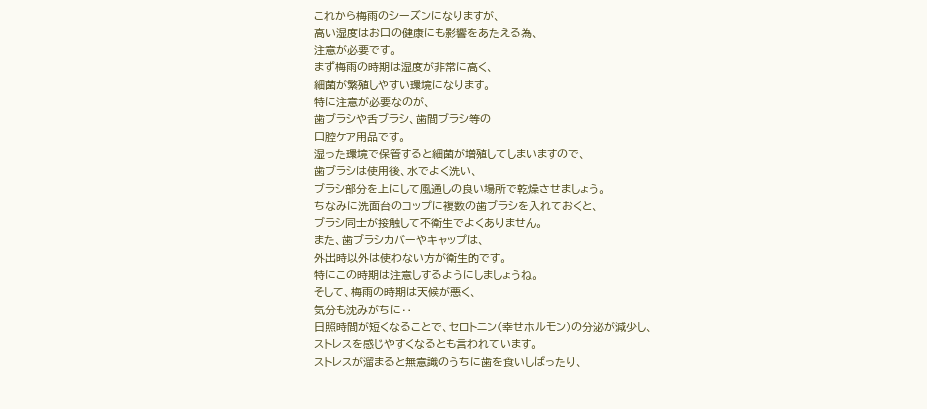これから梅雨のシーズンになりますが、
高い湿度はお口の健康にも影響をあたえる為、
注意が必要です。
まず梅雨の時期は湿度が非常に高く、
細菌が繁殖しやすい環境になります。
特に注意が必要なのが、
歯ブラシや舌ブラシ、歯間ブラシ等の
口腔ケア用品です。
湿った環境で保管すると細菌が増殖してしまいますので、
歯ブラシは使用後、水でよく洗い、
ブラシ部分を上にして風通しの良い場所で乾燥させましょう。
ちなみに洗面台のコップに複数の歯ブラシを入れておくと、
ブラシ同士が接触して不衛生でよくありません。
また、歯ブラシカバーやキャップは、
外出時以外は使わない方が衛生的です。
特にこの時期は注意しするようにしましょうね。
そして、梅雨の時期は天候が悪く、
気分も沈みがちに‥
日照時間が短くなることで、セロトニン(幸せホルモン)の分泌が減少し、
ストレスを感じやすくなるとも言われています。
ストレスが溜まると無意識のうちに歯を食いしばったり、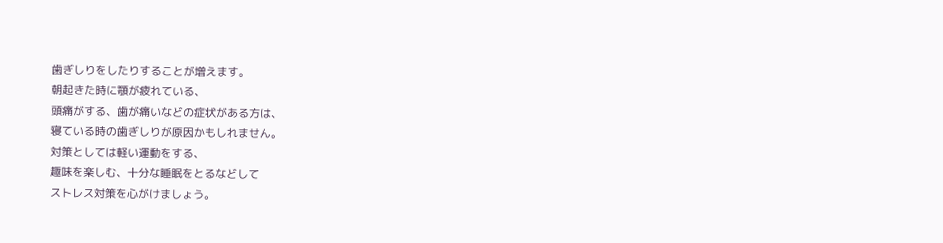歯ぎしりをしたりすることが増えます。
朝起きた時に顎が疲れている、
頭痛がする、歯が痛いなどの症状がある方は、
寝ている時の歯ぎしりが原因かもしれません。
対策としては軽い運動をする、
趣味を楽しむ、十分な睡眠をとるなどして
ストレス対策を心がけましょう。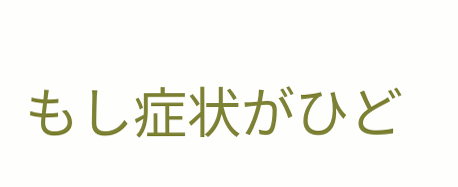もし症状がひど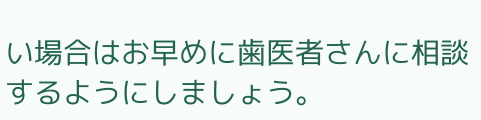い場合はお早めに歯医者さんに相談するようにしましょう。